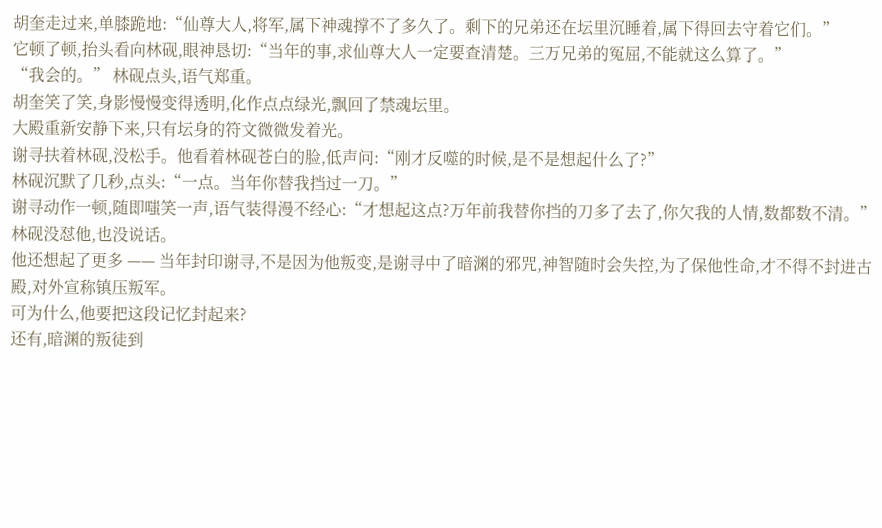胡奎走过来,单膝跪地:“仙尊大人,将军,属下神魂撑不了多久了。剩下的兄弟还在坛里沉睡着,属下得回去守着它们。”
它顿了顿,抬头看向林砚,眼神恳切:“当年的事,求仙尊大人一定要查清楚。三万兄弟的冤屈,不能就这么算了。”
“我会的。” 林砚点头,语气郑重。
胡奎笑了笑,身影慢慢变得透明,化作点点绿光,飘回了禁魂坛里。
大殿重新安静下来,只有坛身的符文微微发着光。
谢寻扶着林砚,没松手。他看着林砚苍白的脸,低声问:“刚才反噬的时候,是不是想起什么了?”
林砚沉默了几秒,点头:“一点。当年你替我挡过一刀。”
谢寻动作一顿,随即嗤笑一声,语气装得漫不经心:“才想起这点?万年前我替你挡的刀多了去了,你欠我的人情,数都数不清。”
林砚没怼他,也没说话。
他还想起了更多 —— 当年封印谢寻,不是因为他叛变,是谢寻中了暗渊的邪咒,神智随时会失控,为了保他性命,才不得不封进古殿,对外宣称镇压叛军。
可为什么,他要把这段记忆封起来?
还有,暗渊的叛徒到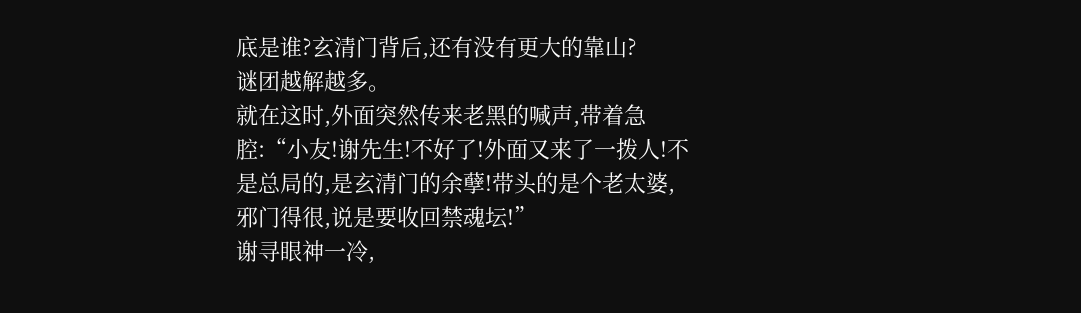底是谁?玄清门背后,还有没有更大的靠山?
谜团越解越多。
就在这时,外面突然传来老黑的喊声,带着急腔:“小友!谢先生!不好了!外面又来了一拨人!不是总局的,是玄清门的余孽!带头的是个老太婆,邪门得很,说是要收回禁魂坛!”
谢寻眼神一冷,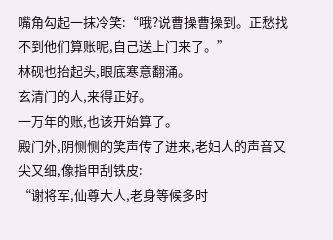嘴角勾起一抹冷笑:“哦?说曹操曹操到。正愁找不到他们算账呢,自己送上门来了。”
林砚也抬起头,眼底寒意翻涌。
玄清门的人,来得正好。
一万年的账,也该开始算了。
殿门外,阴恻恻的笑声传了进来,老妇人的声音又尖又细,像指甲刮铁皮:
“谢将军,仙尊大人,老身等候多时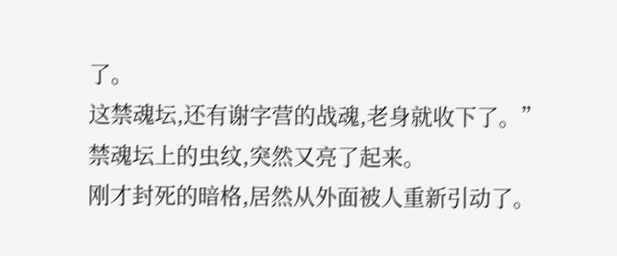了。
这禁魂坛,还有谢字营的战魂,老身就收下了。”
禁魂坛上的虫纹,突然又亮了起来。
刚才封死的暗格,居然从外面被人重新引动了。